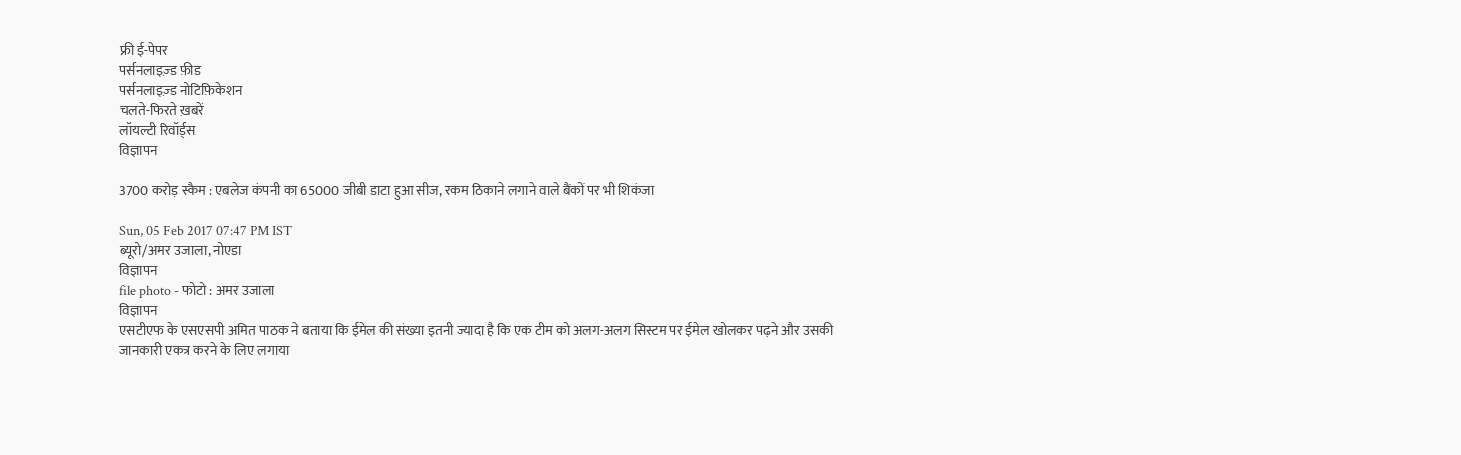फ्री ई-पेपर
पर्सनलाइज़्ड फ़ीड
पर्सनलाइज़्ड नोटिफ़िकेशन
चलते-फिरते ख़बरें
लॉयल्टी रिवॉर्ड्स
विज्ञापन

3700 करोड़ स्कैम : एबलेज कंपनी का 65000 जीबी डाटा हुआ सीज, रकम ठिकाने लगाने वाले बैंकों पर भी शिकंजा

Sun, 05 Feb 2017 07:47 PM IST
ब्यूरो/अमर उजाला, नोएडा
विज्ञापन
file photo - फोटो : अमर उजाला
विज्ञापन
एसटीएफ के एसएसपी अमित पाठक ने बताया कि ईमेल की संख्या इतनी ज्यादा है कि एक टीम को अलग-अलग सिस्टम पर ईमेल खोलकर पढ़ने और उसकी जानकारी एकत्र करने के लिए लगाया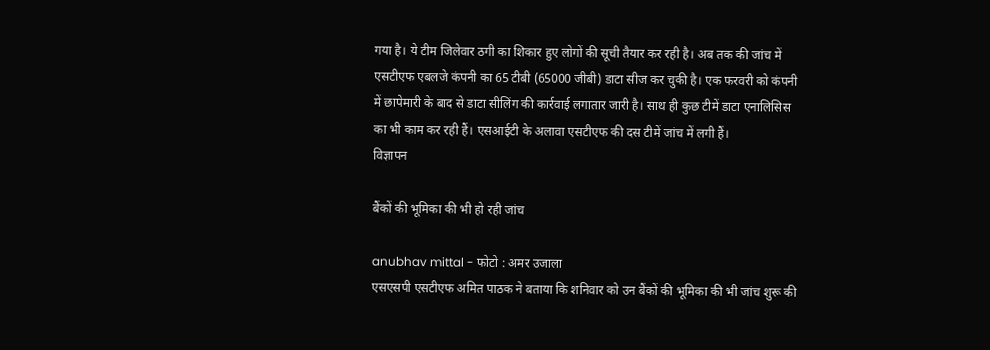गया है। ये टीम जिलेवार ठगी का शिकार हुए लोगों की सूची तैयार कर रही है। अब तक की जांच में एसटीएफ एबलजे कंपनी का 65 टीबी (65000 जीबी) डाटा सीज कर चुकी है। एक फरवरी को कंपनी में छापेमारी के बाद से डाटा सीलिंग की कार्रवाई लगातार जारी है। साथ ही कुछ टीमें डाटा एनालिसिस का भी काम कर रही हैं। एसआईटी के अलावा एसटीएफ की दस टीमें जांच में लगी हैं।
विज्ञापन

बैंकों की भूमिका की भी हो रही जांच

anubhav mittal - फोटो : अमर उजाला
एसएसपी एसटीएफ अमित पाठक ने बताया कि शनिवार को उन बैंकों की भूमिका की भी जांच शुरू की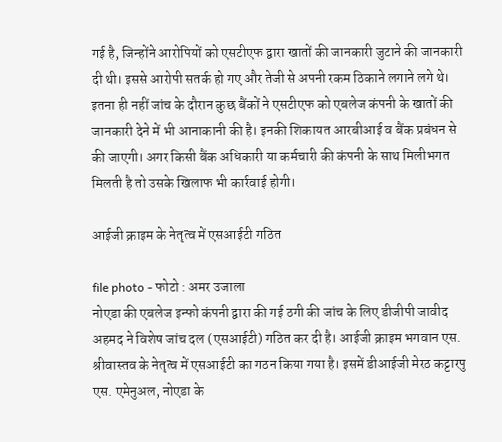गई है, जिन्होंने आरोपियों को एसटीएफ द्वारा खातों की जानकारी जुटाने की जानकारी दी थी। इससे आरोपी सतर्क हो गए और तेजी से अपनी रकम ठिकाने लगाने लगे थे। इतना ही नहीं जांच के दौरान कुछ बैंकों ने एसटीएफ को एबलेज कंपनी के खातों की जानकारी देने में भी आनाकानी की है। इनकी शिकायत आरबीआई व बैंक प्रबंधन से की जाएगी। अगर किसी बैंक अधिकारी या कर्मचारी की कंपनी के साथ मिलीभगत मिलती है तो उसके खिलाफ भी कार्रवाई होगी।

आईजी क्राइम के नेतृत्व में एसआईटी गठित

file photo - फोटो : अमर उजाला
नोएडा की एबलेज इन्फो कंपनी द्वारा की गई ठगी की जांच के लिए डीजीपी जावीद अहमद ने विशेष जांच दल (एसआईटी) गठित कर दी है। आईजी क्राइम भगवान एस. श्रीवास्तव के नेतृत्व में एसआईटी का गठन किया गया है। इसमें डीआईजी मेरठ कट्टारपु एस. एमेनुअल, नोएडा के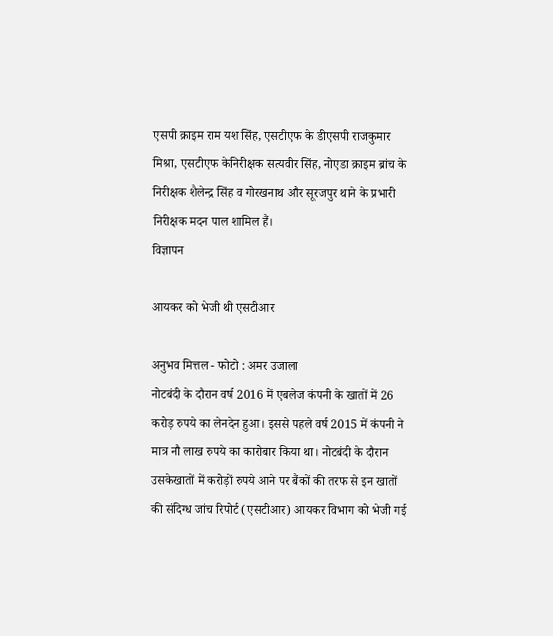एसपी क्राइम राम यश सिंह, एसटीएफ के डीएसपी राजकुमार मिश्रा, एसटीएफ केनिरीक्षक सत्यवीर सिंह, नोएडा क्राइम ब्रांच के निरीक्षक शैलेन्द्र सिंह व गोरखनाथ और सूरजपुर थाने के प्रभारी निरीक्षक मदन पाल शामिल हैं।
विज्ञापन

आयकर को भेजी थी एसटीआर

अनुभव‌ मित्तल - फोटो : अमर उजाला
नोटबंदी के दौरान वर्ष 2016 में एबलेज कंपनी के खातों में 26 करोड़ रुपये का लेनदेन हुआ। इससे पहले वर्ष 2015 में कंपनी ने मात्र नौ लाख रुपये का कारोबार किया था। नोटबंदी के दौरान उसकेखातों में करोड़ों रुपये आने पर बैंकों की तरफ से इन खातों की संदिग्ध जांच रिपोर्ट (एसटीआर) आयकर विभाग को भेजी गई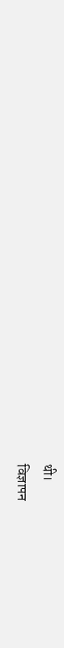थी।
विज्ञापन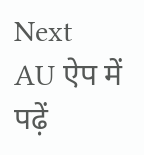Next
AU ऐप में पढ़ें